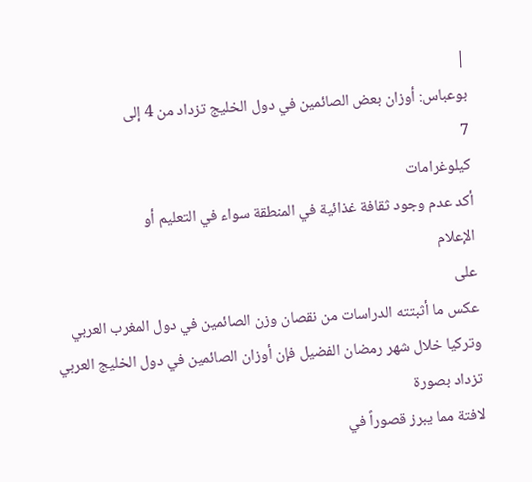|
بوعباس: أوزان بعض الصائمين في دول الخليج تزداد من 4 إلى
7
كيلوغرامات
أكد عدم وجود ثقافة غذائية في المنطقة سواء في التعليم أو
الإعلام
على
عكس ما أثبتته الدراسات من نقصان وزن الصائمين في دول المغرب العربي
وتركيا خلال شهر رمضان الفضيل فإن أوزان الصائمين في دول الخليج العربي
تزداد بصورة
لافتة مما يبرز قصوراً في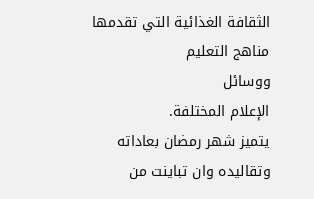الثقافة الغذائية التي تقدمها مناهج التعليم
ووسائل
الإعلام المختلفة.
يتميز شهر رمضان بعاداته وتقاليده وان تباينت من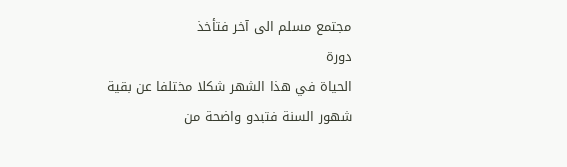مجتمع مسلم الى آخر فتأخذ
دورة
الحياة في هذا الشهر شكلا مختلفا عن بقية شهور السنة فتبدو واضحة من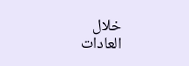خلال
العادات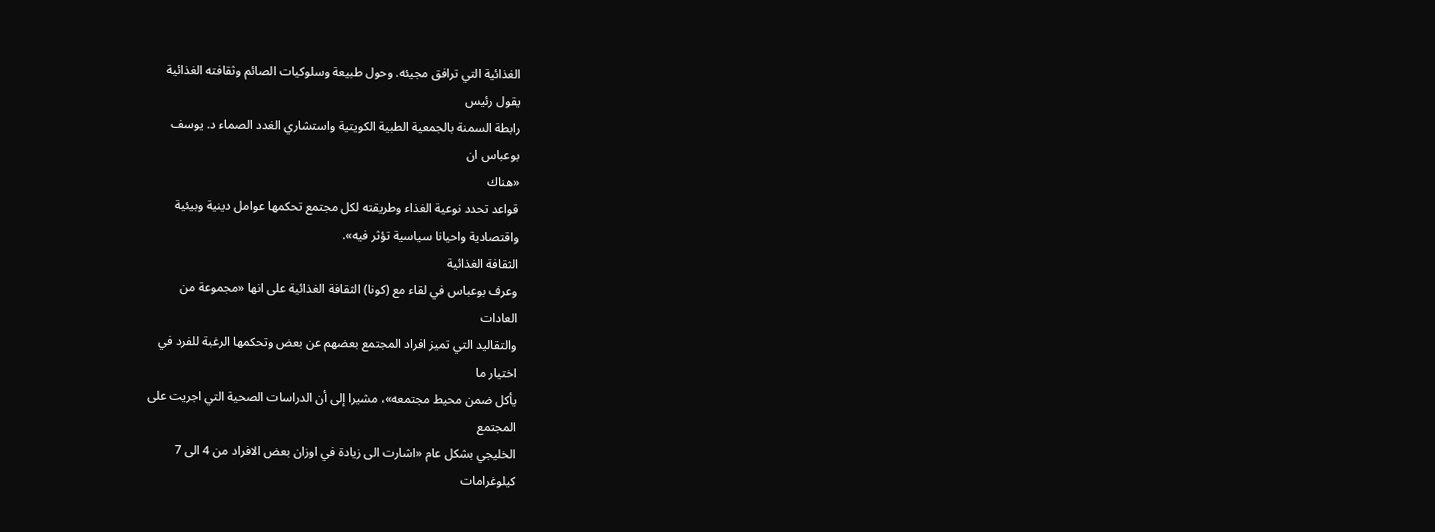الغذائية التي ترافق مجيئه. وحول طبيعة وسلوكيات الصائم وثقافته الغذائية
يقول رئيس
رابطة السمنة بالجمعية الطبية الكويتية واستشاري الغدد الصماء د. يوسف
بوعباس ان
«هناك
قواعد تحدد نوعية الغذاء وطريقته لكل مجتمع تحكمها عوامل دينية وبيئية
واقتصادية واحيانا سياسية تؤثر فيه».
الثقافة الغذائية
وعرف بوعباس في لقاء مع (كونا) الثقافة الغذائية على انها «مجموعة من
العادات
والتقاليد التي تميز افراد المجتمع بعضهم عن بعض وتحكمها الرغبة للفرد في
اختيار ما
يأكل ضمن محيط مجتمعه»، مشيرا إلى أن الدراسات الصحية التي اجريت على
المجتمع
الخليجي بشكل عام «اشارت الى زيادة في اوزان بعض الافراد من 4 الى 7
كيلوغرامات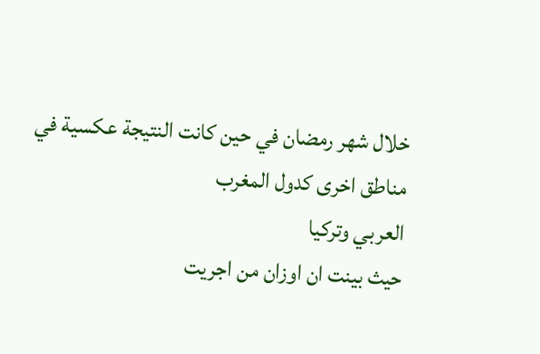خلال شهر رمضان في حين كانت النتيجة عكسية في مناطق اخرى كدول المغرب
العربي وتركيا
حيث بينت ان اوزان من اجريت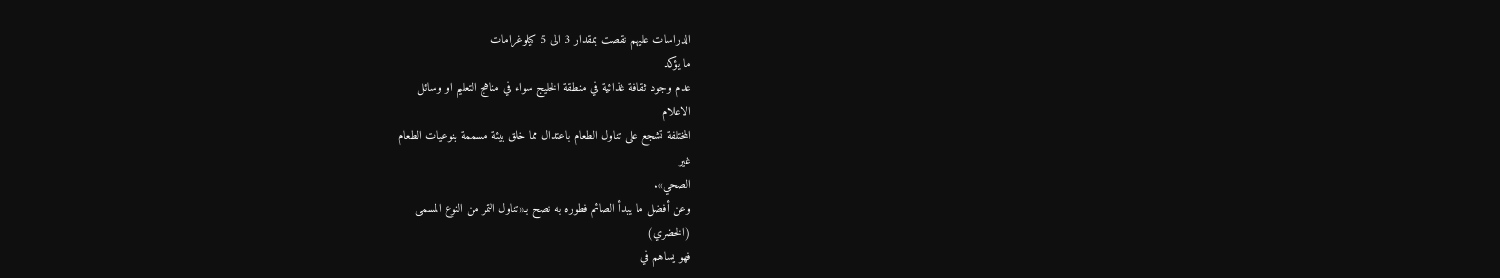الدراسات عليهم نقصت بمقدار 3 الى 5 كيلوغرامات
ما يؤكد
عدم وجود ثقافة غذائية في منطقة الخليج سواء في مناهج التعليم او وسائل
الاعلام
المختلفة تشجع على تناول الطعام باعتدال مما خلق بيئة مسممة بنوعيات الطعام
غير
الصحي».
وعن أفضل ما يبدأ الصائم فطوره به نصح بـ«تناول التمر من النوع المسمى
(الخضري)
فهو يساهم في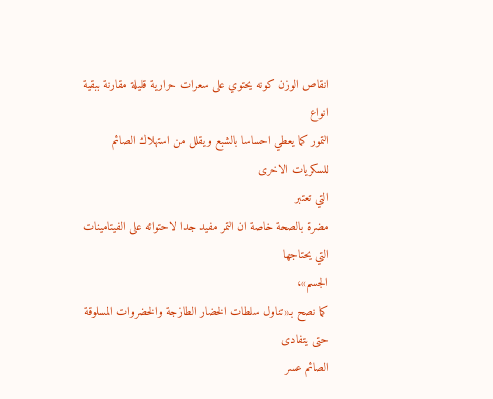انقاص الوزن كونه يحتوي على سعرات حرارية قليلة مقارنة ببقية
انواع
التمور كما يعطي احساسا بالشبع ويقلل من استهلاك الصائم للسكريات الاخرى
التي تعتبر
مضرة بالصحة خاصة ان التمر مفيد جدا لاحتوائه على الفيتامينات التي يحتاجها
الجسم»،
كما نصح بـ«تناول سلطات الخضار الطازجة والخضروات المسلوقة حتى يتفادى
الصائم عسر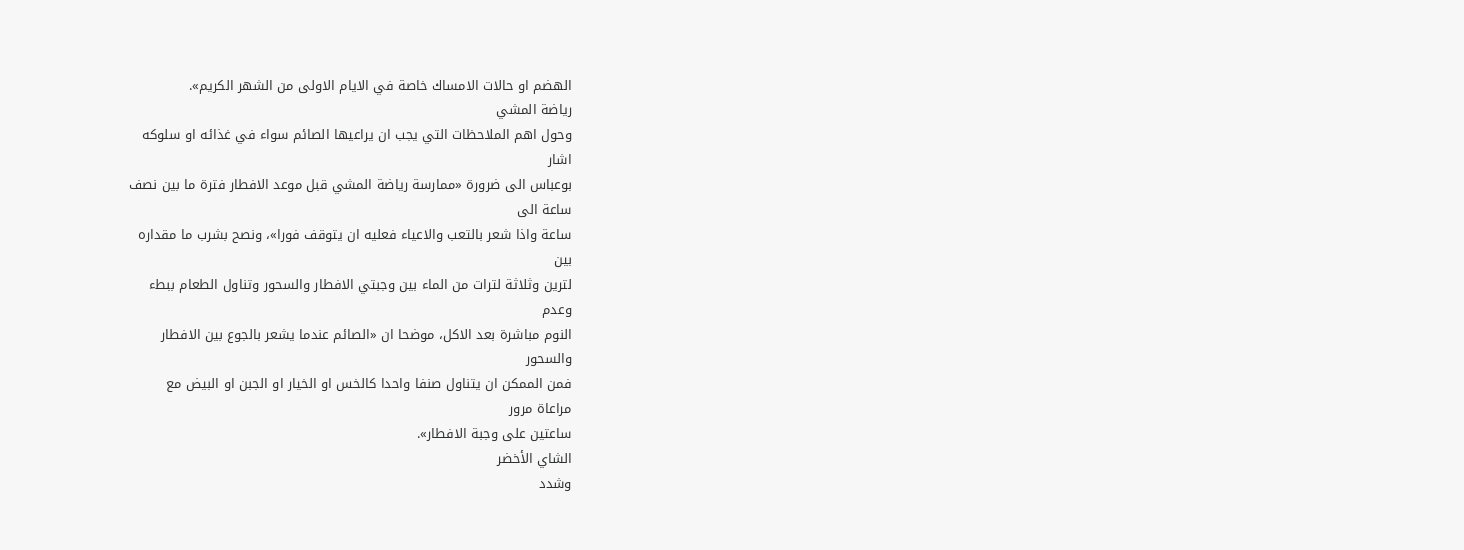الهضم او حالات الامساك خاصة في الايام الاولى من الشهر الكريم».
رياضة المشي
وحول اهم الملاحظات التي يجب ان يراعيها الصائم سواء في غذائه او سلوكه
اشار
بوعباس الى ضرورة «ممارسة رياضة المشي قبل موعد الافطار فترة ما بين نصف
ساعة الى
ساعة واذا شعر بالتعب والاعياء فعليه ان يتوقف فورا»، ونصح بشرب ما مقداره
بين
لترين وثلاثة لترات من الماء بين وجبتي الافطار والسحور وتناول الطعام ببطء
وعدم
النوم مباشرة بعد الاكل، موضحا ان «الصائم عندما يشعر بالجوع بين الافطار
والسحور
فمن الممكن ان يتناول صنفا واحدا كالخس او الخيار او الجبن او البيض مع
مراعاة مرور
ساعتين على وجبة الافطار».
الشاي الأخضر
وشدد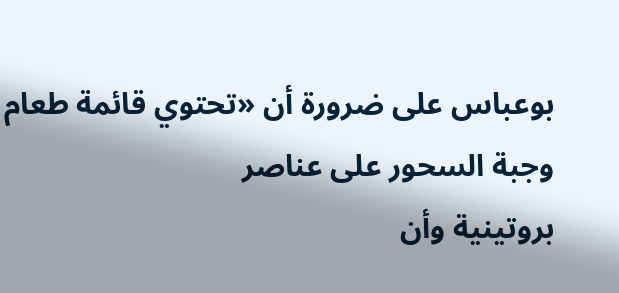بوعباس على ضرورة أن «تحتوي قائمة طعام وجبة السحور على عناصر
بروتينية وأن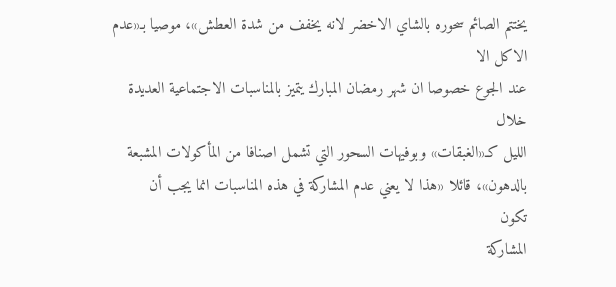يختتم الصائم سحوره بالشاي الاخضر لانه يخفف من شدة العطش»، موصيا بـ«عدم
الاكل الا
عند الجوع خصوصا ان شهر رمضان المبارك يتميز بالمناسبات الاجتماعية العديدة
خلال
الليل كـ«الغبقات» وبوفيهات السحور التي تشمل اصنافا من المأكولات المشبعة
بالدهون»، قائلا «هذا لا يعني عدم المشاركة في هذه المناسبات انما يجب أن
تكون
المشاركة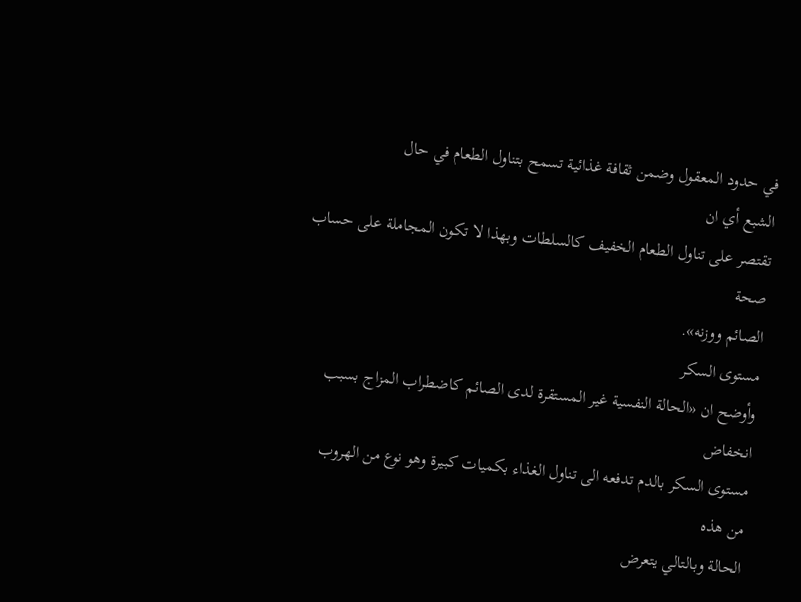في حدود المعقول وضمن ثقافة غذائية تسمح بتناول الطعام في حال
الشبع أي ان
تقتصر على تناول الطعام الخفيف كالسلطات وبهذا لا تكون المجاملة على حساب
صحة
الصائم ووزنه».
مستوى السكر
وأوضح ان «الحالة النفسية غير المستقرة لدى الصائم كاضطراب المزاج بسبب
انخفاض
مستوى السكر بالدم تدفعه الى تناول الغذاء بكميات كبيرة وهو نوع من الهروب
من هذه
الحالة وبالتالي يتعرض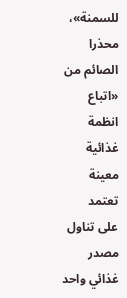للسمنة»، محذرا الصائم من «اتباع انظمة غذائية معينة
تعتمد
على تناول مصدر غذائي واحد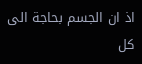اذ ان الجسم بحاجة الى كل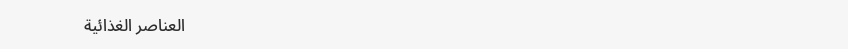العناصر الغذائية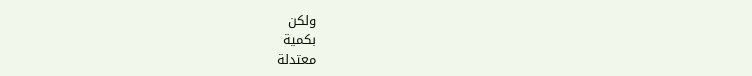ولكن
بكمية
معتدلة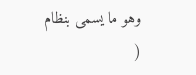وهو ما يسمى بنظام (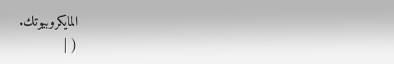المايكروبيوتك.
( |